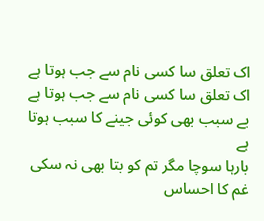اک تعلق سا کسی نام سے جب ہوتا ہے
اک تعلق سا کسی نام سے جب ہوتا ہے
بے سبب بھی کوئی جینے کا سبب ہوتا ہے
بارہا سوچا مگر تم کو بتا بھی نہ سکی
غم کا احساس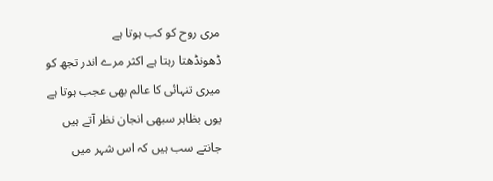مری روح کو کب ہوتا ہے
ڈھونڈھتا رہتا ہے اکثر مرے اندر تجھ کو
میری تنہائی کا عالم بھی عجب ہوتا ہے
یوں بظاہر سبھی انجان نظر آتے ہیں
جانتے سب ہیں کہ اس شہر میں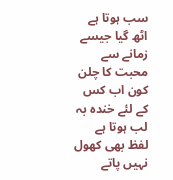سب ہوتا ہے
اٹھ گیا جیسے زمانے سے محبت کا چلن
کون اب کس کے لئے خندہ بہ لب ہوتا ہے
لفظ بھی کھول نہیں پاتے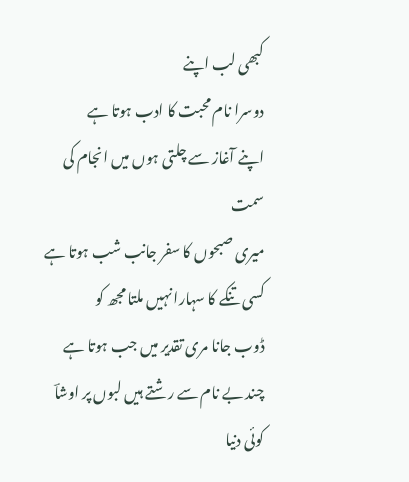کبھی لب اپنے
دوسرا نام محبت کا ادب ہوتا ہے
اپنے آغاز سے چلتی ہوں میں انجام کی سمت
میری صبحوں کا سفر جانب شب ہوتا ہے
کسی تنکے کا سہارا نہیں ملتا مجھ کو
ڈوب جانا مری تقدیر میں جب ہوتا ہے
چند بے نام سے رشتے ہیں لبوں پر اوشاؔ
کوئی دنیا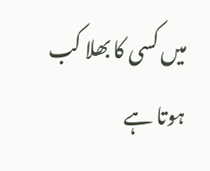میں کسی کا بھلا کب ہوتا ہے